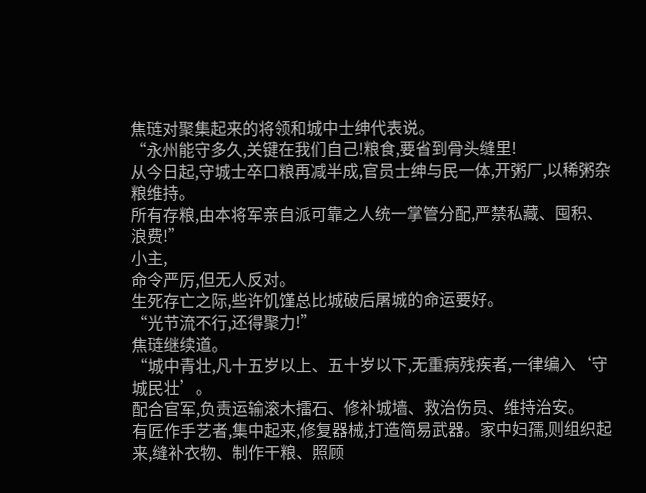焦琏对聚集起来的将领和城中士绅代表说。
“永州能守多久,关键在我们自己!粮食,要省到骨头缝里!
从今日起,守城士卒口粮再减半成,官员士绅与民一体,开粥厂,以稀粥杂粮维持。
所有存粮,由本将军亲自派可靠之人统一掌管分配,严禁私藏、囤积、浪费!”
小主,
命令严厉,但无人反对。
生死存亡之际,些许饥馑总比城破后屠城的命运要好。
“光节流不行,还得聚力!”
焦琏继续道。
“城中青壮,凡十五岁以上、五十岁以下,无重病残疾者,一律编入‘守城民壮’。
配合官军,负责运输滚木擂石、修补城墙、救治伤员、维持治安。
有匠作手艺者,集中起来,修复器械,打造简易武器。家中妇孺,则组织起来,缝补衣物、制作干粮、照顾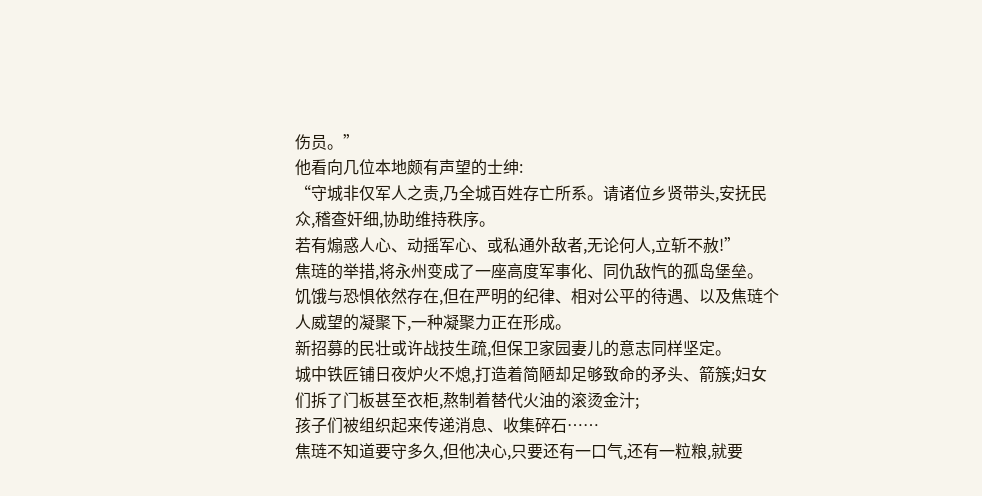伤员。”
他看向几位本地颇有声望的士绅:
“守城非仅军人之责,乃全城百姓存亡所系。请诸位乡贤带头,安抚民众,稽查奸细,协助维持秩序。
若有煽惑人心、动摇军心、或私通外敌者,无论何人,立斩不赦!”
焦琏的举措,将永州变成了一座高度军事化、同仇敌忾的孤岛堡垒。
饥饿与恐惧依然存在,但在严明的纪律、相对公平的待遇、以及焦琏个人威望的凝聚下,一种凝聚力正在形成。
新招募的民壮或许战技生疏,但保卫家园妻儿的意志同样坚定。
城中铁匠铺日夜炉火不熄,打造着简陋却足够致命的矛头、箭簇;妇女们拆了门板甚至衣柜,熬制着替代火油的滚烫金汁;
孩子们被组织起来传递消息、收集碎石……
焦琏不知道要守多久,但他决心,只要还有一口气,还有一粒粮,就要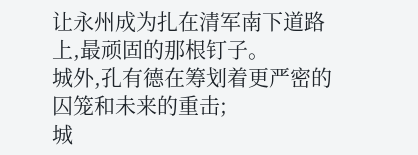让永州成为扎在清军南下道路上,最顽固的那根钉子。
城外,孔有德在筹划着更严密的囚笼和未来的重击;
城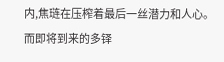内,焦琏在压榨着最后一丝潜力和人心。
而即将到来的多铎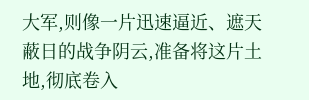大军,则像一片迅速逼近、遮天蔽日的战争阴云,准备将这片土地,彻底卷入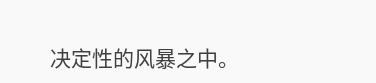决定性的风暴之中。